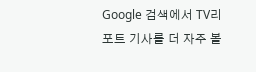Google 검색에서 TV리포트 기사를 더 자주 볼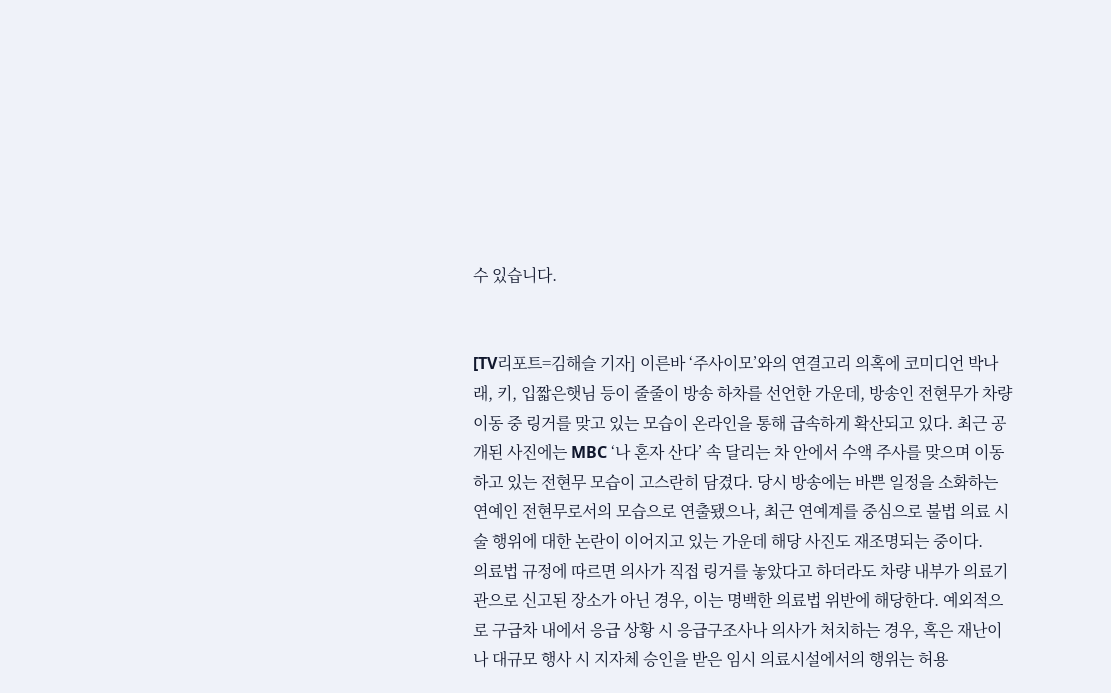수 있습니다.


[TV리포트=김해슬 기자] 이른바 ‘주사이모’와의 연결고리 의혹에 코미디언 박나래, 키, 입짧은햇님 등이 줄줄이 방송 하차를 선언한 가운데, 방송인 전현무가 차량 이동 중 링거를 맞고 있는 모습이 온라인을 통해 급속하게 확산되고 있다. 최근 공개된 사진에는 MBC ‘나 혼자 산다’ 속 달리는 차 안에서 수액 주사를 맞으며 이동하고 있는 전현무 모습이 고스란히 담겼다. 당시 방송에는 바쁜 일정을 소화하는 연예인 전현무로서의 모습으로 연출됐으나, 최근 연예계를 중심으로 불법 의료 시술 행위에 대한 논란이 이어지고 있는 가운데 해당 사진도 재조명되는 중이다.
의료법 규정에 따르면 의사가 직접 링거를 놓았다고 하더라도 차량 내부가 의료기관으로 신고된 장소가 아닌 경우, 이는 명백한 의료법 위반에 해당한다. 예외적으로 구급차 내에서 응급 상황 시 응급구조사나 의사가 처치하는 경우, 혹은 재난이나 대규모 행사 시 지자체 승인을 받은 임시 의료시설에서의 행위는 허용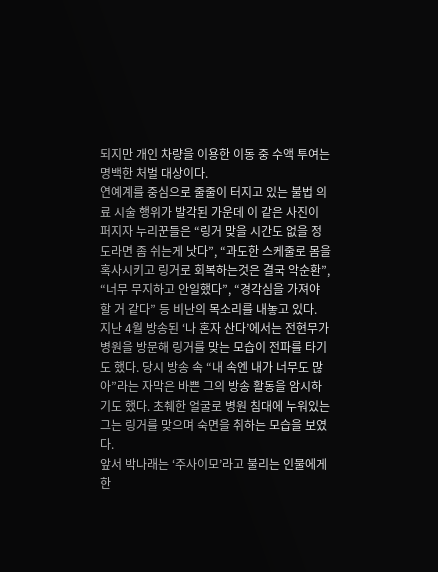되지만 개인 차량을 이용한 이동 중 수액 투여는 명백한 처벌 대상이다.
연예계를 중심으로 줄줄이 터지고 있는 불법 의료 시술 행위가 발각된 가운데 이 같은 사진이 퍼지자 누리꾼들은 “링거 맞을 시간도 없을 정도라면 좀 쉬는게 낫다”, “과도한 스케줄로 몸을 혹사시키고 링거로 회복하는것은 결국 악순환”, “너무 무지하고 안일했다”, “경각심을 가져야 할 거 같다” 등 비난의 목소리를 내놓고 있다.
지난 4월 방송된 ‘나 혼자 산다’에서는 전현무가 병원을 방문해 링거를 맞는 모습이 전파를 타기도 했다. 당시 방송 속 “내 속엔 내가 너무도 많아”라는 자막은 바쁜 그의 방송 활동을 암시하기도 했다. 초췌한 얼굴로 병원 침대에 누워있는 그는 링거를 맞으며 숙면을 취하는 모습을 보였다.
앞서 박나래는 ‘주사이모’라고 불리는 인물에게 한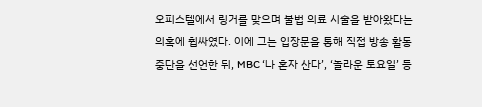오피스텔에서 링거를 맞으며 불법 의료 시술을 받아왔다는 의혹에 휩싸였다. 이에 그는 입장문을 통해 직접 방송 활동 중단을 선언한 뒤, MBC ‘나 혼자 산다’, ‘놀라운 토요일’ 등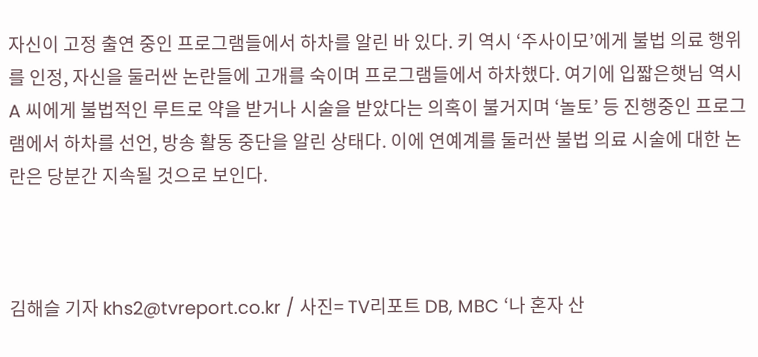자신이 고정 출연 중인 프로그램들에서 하차를 알린 바 있다. 키 역시 ‘주사이모’에게 불법 의료 행위를 인정, 자신을 둘러싼 논란들에 고개를 숙이며 프로그램들에서 하차했다. 여기에 입짧은햇님 역시 A 씨에게 불법적인 루트로 약을 받거나 시술을 받았다는 의혹이 불거지며 ‘놀토’ 등 진행중인 프로그램에서 하차를 선언, 방송 활동 중단을 알린 상태다. 이에 연예계를 둘러싼 불법 의료 시술에 대한 논란은 당분간 지속될 것으로 보인다.



김해슬 기자 khs2@tvreport.co.kr / 사진= TV리포트 DB, MBC ‘나 혼자 산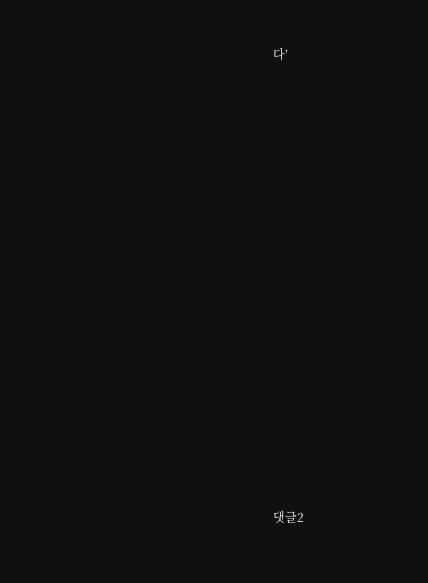다’



















댓글2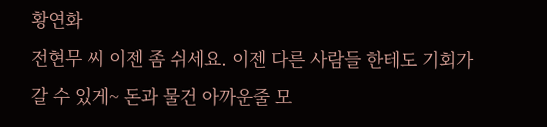황연화
전현무 씨 이젠 좀 쉬세요. 이젠 다른 사람들 한테도 기회가 갈 수 있게~ 돈과 물건 아까운줄 모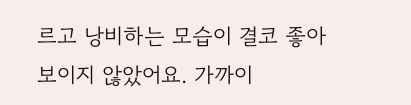르고 낭비하는 모습이 결코 좋아보이지 않았어요. 가까이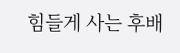힘들게 사는 후배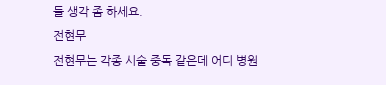들 생각 좀 하세요.
전현무
전현무는 각종 시술 중독 같은데 어디 병원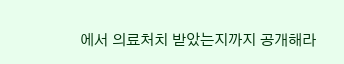에서 의료처치 받았는지까지 공개해라